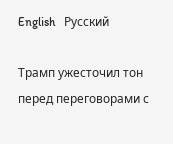English   Русский

Трамп ужесточил тон перед переговорами с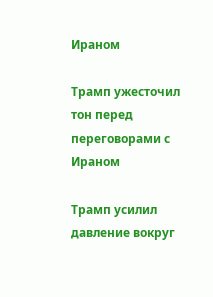Ираном

Трамп ужесточил тон перед переговорами с Ираном

Трамп усилил давление вокруг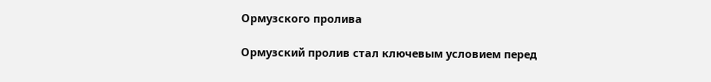Ормузского пролива

Ормузский пролив стал ключевым условием перед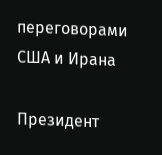переговорами США и Ирана

Президент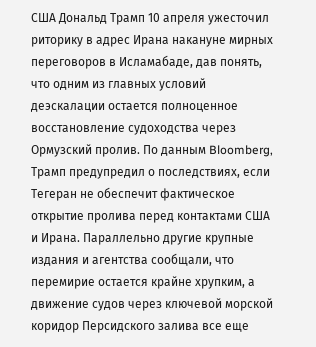США Дональд Трамп 10 апреля ужесточил риторику в адрес Ирана накануне мирных переговоров в Исламабаде, дав понять, что одним из главных условий деэскалации остается полноценное восстановление судоходства через Ормузский пролив. По данным Bloomberg, Трамп предупредил о последствиях, если Тегеран не обеспечит фактическое открытие пролива перед контактами США и Ирана. Параллельно другие крупные издания и агентства сообщали, что перемирие остается крайне хрупким, а движение судов через ключевой морской коридор Персидского залива все еще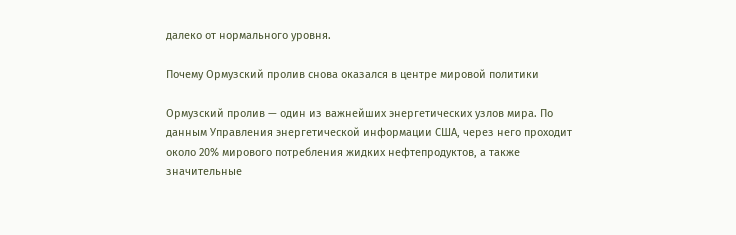далеко от нормального уровня.

Почему Ормузский пролив снова оказался в центре мировой политики

Ормузский пролив — один из важнейших энергетических узлов мира. По данным Управления энергетической информации США, через него проходит около 20% мирового потребления жидких нефтепродуктов, а также значительные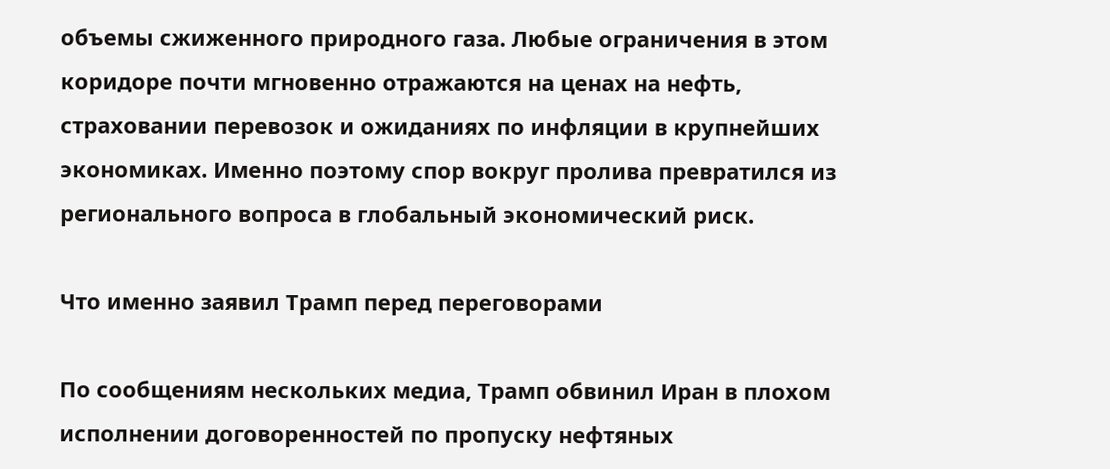объемы сжиженного природного газа. Любые ограничения в этом коридоре почти мгновенно отражаются на ценах на нефть, страховании перевозок и ожиданиях по инфляции в крупнейших экономиках. Именно поэтому спор вокруг пролива превратился из регионального вопроса в глобальный экономический риск.

Что именно заявил Трамп перед переговорами

По сообщениям нескольких медиа, Трамп обвинил Иран в плохом исполнении договоренностей по пропуску нефтяных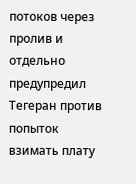потоков через пролив и отдельно предупредил Тегеран против попыток взимать плату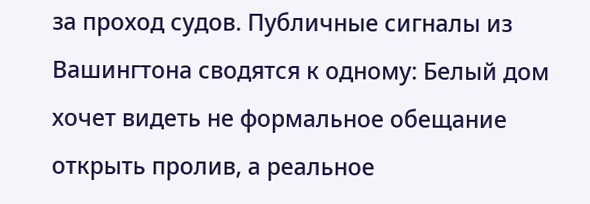за проход судов. Публичные сигналы из Вашингтона сводятся к одному: Белый дом хочет видеть не формальное обещание открыть пролив, а реальное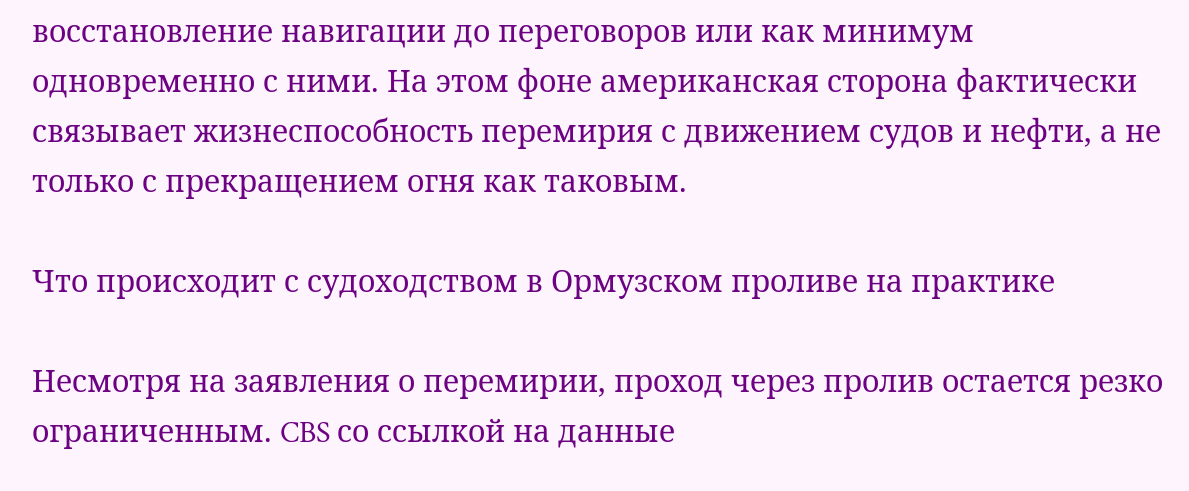восстановление навигации до переговоров или как минимум одновременно с ними. На этом фоне американская сторона фактически связывает жизнеспособность перемирия с движением судов и нефти, а не только с прекращением огня как таковым.

Что происходит с судоходством в Ормузском проливе на практике

Несмотря на заявления о перемирии, проход через пролив остается резко ограниченным. CBS со ссылкой на данные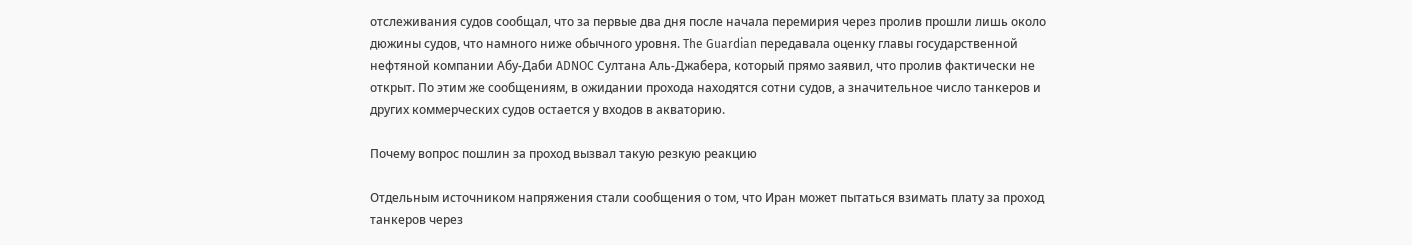отслеживания судов сообщал, что за первые два дня после начала перемирия через пролив прошли лишь около дюжины судов, что намного ниже обычного уровня. The Guardian передавала оценку главы государственной нефтяной компании Абу-Даби ADNOC Султана Аль-Джабера, который прямо заявил, что пролив фактически не открыт. По этим же сообщениям, в ожидании прохода находятся сотни судов, а значительное число танкеров и других коммерческих судов остается у входов в акваторию.

Почему вопрос пошлин за проход вызвал такую резкую реакцию

Отдельным источником напряжения стали сообщения о том, что Иран может пытаться взимать плату за проход танкеров через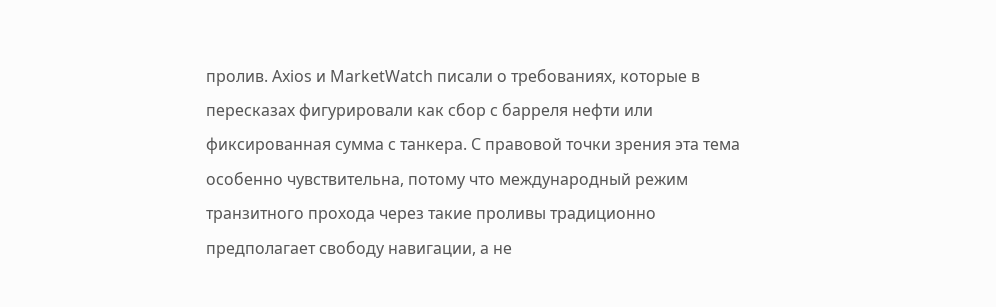пролив. Axios и MarketWatch писали о требованиях, которые в пересказах фигурировали как сбор с барреля нефти или фиксированная сумма с танкера. С правовой точки зрения эта тема особенно чувствительна, потому что международный режим транзитного прохода через такие проливы традиционно предполагает свободу навигации, а не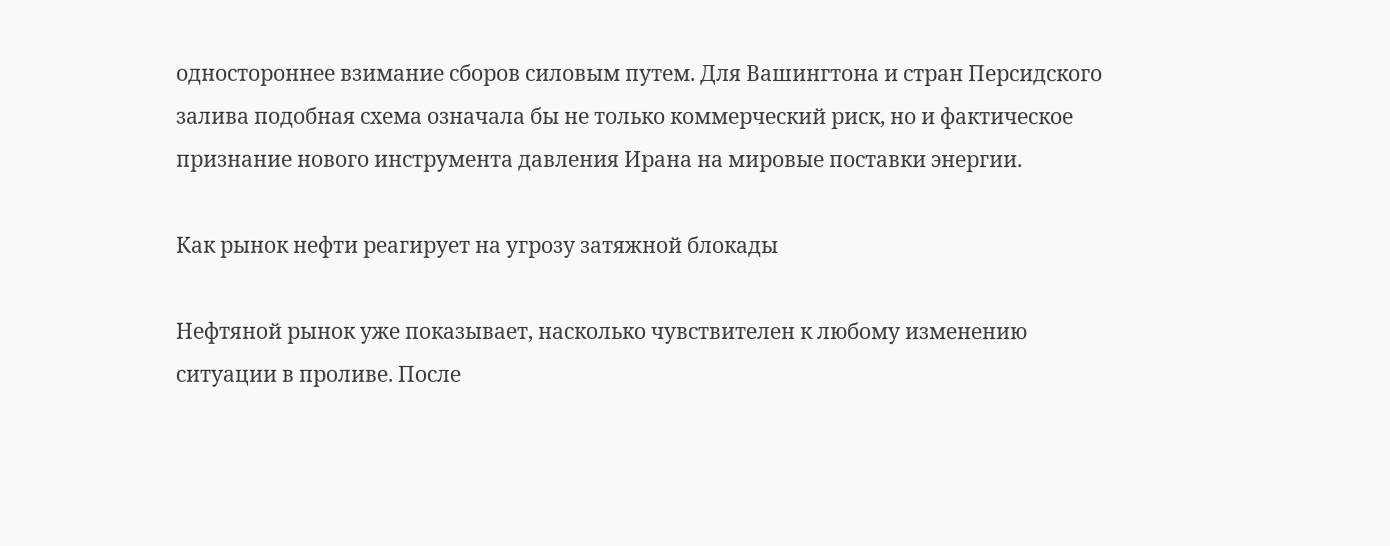одностороннее взимание сборов силовым путем. Для Вашингтона и стран Персидского залива подобная схема означала бы не только коммерческий риск, но и фактическое признание нового инструмента давления Ирана на мировые поставки энергии.

Как рынок нефти реагирует на угрозу затяжной блокады

Нефтяной рынок уже показывает, насколько чувствителен к любому изменению ситуации в проливе. После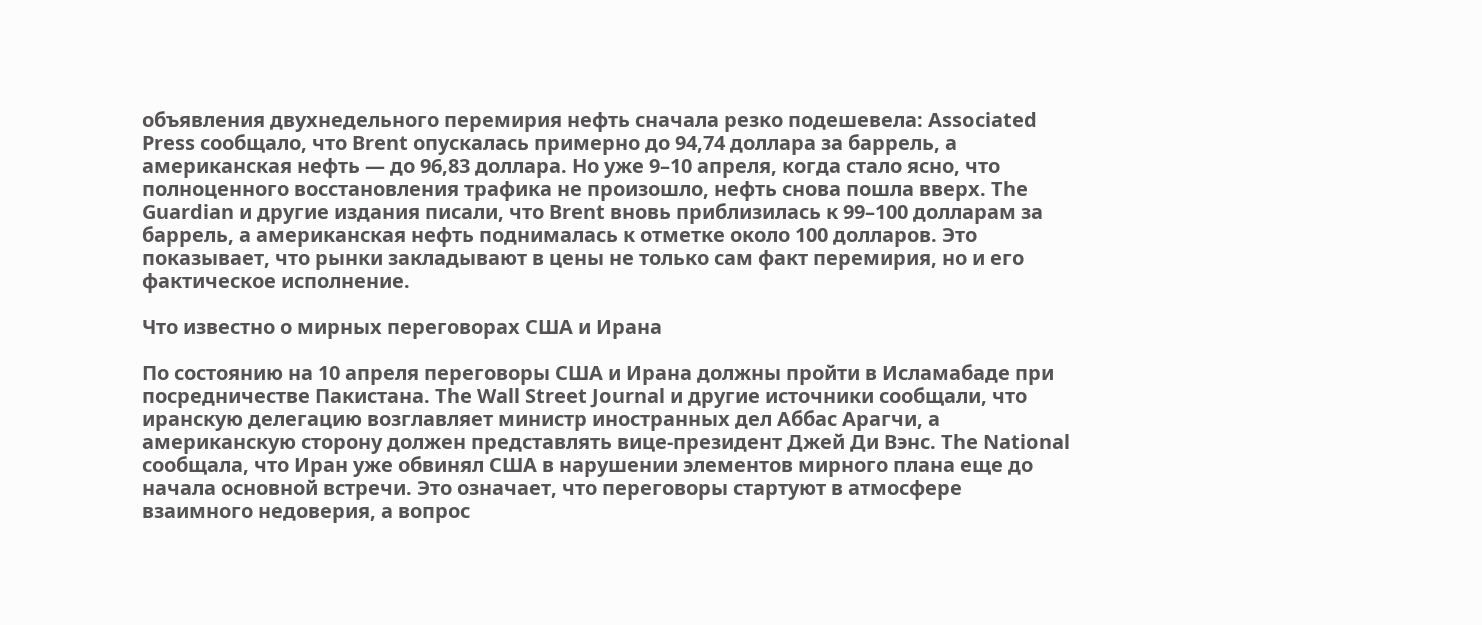объявления двухнедельного перемирия нефть сначала резко подешевела: Associated Press сообщало, что Brent опускалась примерно до 94,74 доллара за баррель, а американская нефть — до 96,83 доллара. Но уже 9–10 апреля, когда стало ясно, что полноценного восстановления трафика не произошло, нефть снова пошла вверх. The Guardian и другие издания писали, что Brent вновь приблизилась к 99–100 долларам за баррель, а американская нефть поднималась к отметке около 100 долларов. Это показывает, что рынки закладывают в цены не только сам факт перемирия, но и его фактическое исполнение.

Что известно о мирных переговорах США и Ирана

По состоянию на 10 апреля переговоры США и Ирана должны пройти в Исламабаде при посредничестве Пакистана. The Wall Street Journal и другие источники сообщали, что иранскую делегацию возглавляет министр иностранных дел Аббас Арагчи, а американскую сторону должен представлять вице-президент Джей Ди Вэнс. The National сообщала, что Иран уже обвинял США в нарушении элементов мирного плана еще до начала основной встречи. Это означает, что переговоры стартуют в атмосфере взаимного недоверия, а вопрос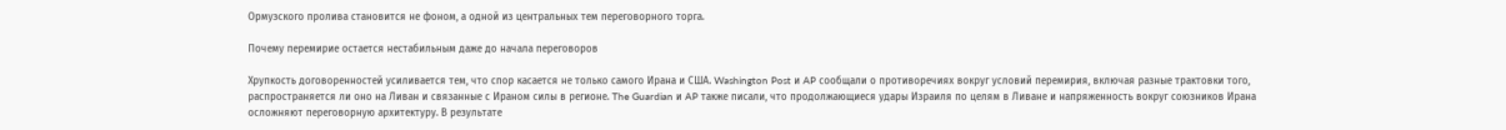Ормузского пролива становится не фоном, а одной из центральных тем переговорного торга.

Почему перемирие остается нестабильным даже до начала переговоров

Хрупкость договоренностей усиливается тем, что спор касается не только самого Ирана и США. Washington Post и AP сообщали о противоречиях вокруг условий перемирия, включая разные трактовки того, распространяется ли оно на Ливан и связанные с Ираном силы в регионе. The Guardian и AP также писали, что продолжающиеся удары Израиля по целям в Ливане и напряженность вокруг союзников Ирана осложняют переговорную архитектуру. В результате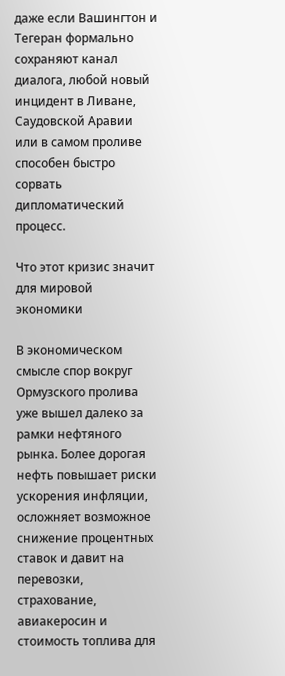даже если Вашингтон и Тегеран формально сохраняют канал диалога, любой новый инцидент в Ливане, Саудовской Аравии или в самом проливе способен быстро сорвать дипломатический процесс.

Что этот кризис значит для мировой экономики

В экономическом смысле спор вокруг Ормузского пролива уже вышел далеко за рамки нефтяного рынка. Более дорогая нефть повышает риски ускорения инфляции, осложняет возможное снижение процентных ставок и давит на перевозки, страхование, авиакеросин и стоимость топлива для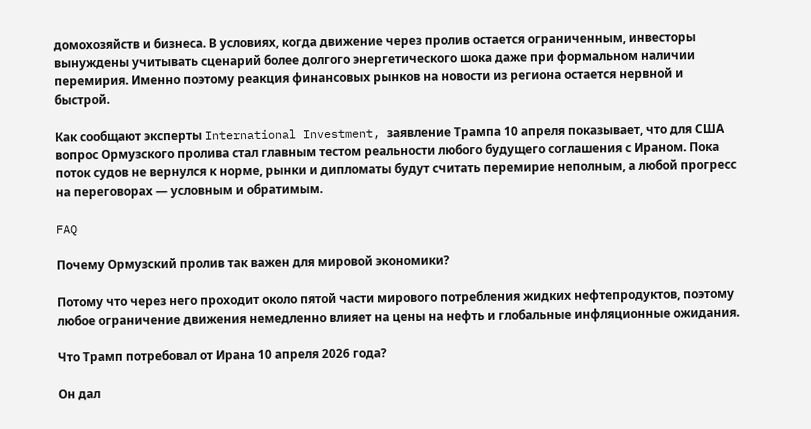домохозяйств и бизнеса. В условиях, когда движение через пролив остается ограниченным, инвесторы вынуждены учитывать сценарий более долгого энергетического шока даже при формальном наличии перемирия. Именно поэтому реакция финансовых рынков на новости из региона остается нервной и быстрой.

Как сообщают эксперты International Investment, заявление Трампа 10 апреля показывает, что для США вопрос Ормузского пролива стал главным тестом реальности любого будущего соглашения с Ираном. Пока поток судов не вернулся к норме, рынки и дипломаты будут считать перемирие неполным, а любой прогресс на переговорах — условным и обратимым.

FAQ

Почему Ормузский пролив так важен для мировой экономики?

Потому что через него проходит около пятой части мирового потребления жидких нефтепродуктов, поэтому любое ограничение движения немедленно влияет на цены на нефть и глобальные инфляционные ожидания.

Что Трамп потребовал от Ирана 10 апреля 2026 года?

Он дал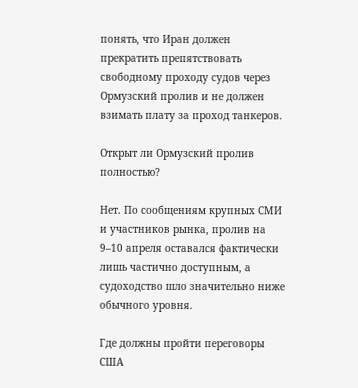понять, что Иран должен прекратить препятствовать свободному проходу судов через Ормузский пролив и не должен взимать плату за проход танкеров.

Открыт ли Ормузский пролив полностью?

Нет. По сообщениям крупных СМИ и участников рынка, пролив на 9–10 апреля оставался фактически лишь частично доступным, а судоходство шло значительно ниже обычного уровня.

Где должны пройти переговоры США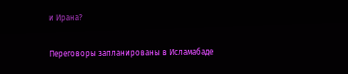и Ирана?

Переговоры запланированы в Исламабаде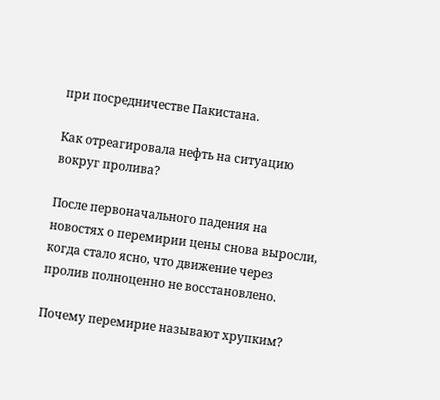при посредничестве Пакистана.

Как отреагировала нефть на ситуацию вокруг пролива?

После первоначального падения на новостях о перемирии цены снова выросли, когда стало ясно, что движение через пролив полноценно не восстановлено.

Почему перемирие называют хрупким?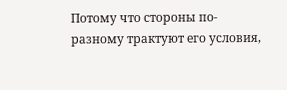Потому что стороны по-разному трактуют его условия,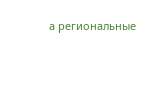а региональные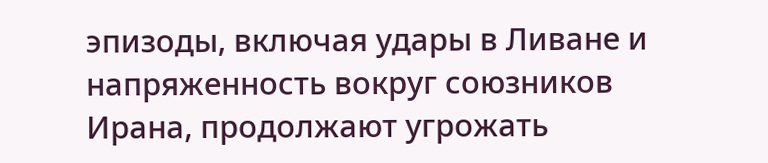эпизоды, включая удары в Ливане и напряженность вокруг союзников Ирана, продолжают угрожать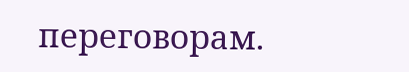переговорам.